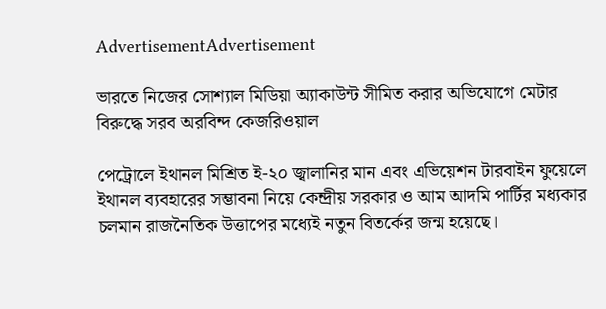AdvertisementAdvertisement

ভারতে নিজের সোশ্যাল মিডিয়া অ্যাকাউন্ট সীমিত করার অভিযোগে মেটার বিরুদ্ধে সরব অরবিন্দ কেজরিওয়াল

পেট্রোলে ইথানল মিশ্রিত ই-২০ জ্বালানির মান এবং এভিয়েশন টারবাইন ফুয়েলে ইথানল ব্যবহারের সম্ভাবনা নিয়ে কেন্দ্রীয় সরকার ও আম আদমি পার্টির মধ্যকার চলমান রাজনৈতিক উত্তাপের মধ্যেই নতুন বিতর্কের জন্ম হয়েছে।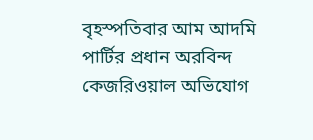বৃহস্পতিবার আম আদমি পার্টির প্রধান অরবিন্দ কেজরিওয়াল অভিযোগ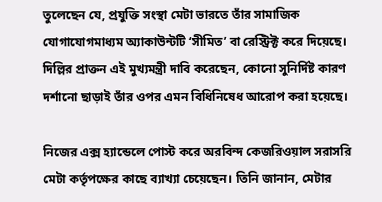তুলেছেন যে, প্রযুক্তি সংস্থা মেটা ভারতে তাঁর সামাজিক যোগাযোগমাধ্যম অ্যাকাউন্টটি ‘সীমিত’ বা রেস্ট্রিক্ট করে দিয়েছে। দিল্লির প্রাক্তন এই মুখ্যমন্ত্রী দাবি করেছেন, কোনো সুনির্দিষ্ট কারণ দর্শানো ছাড়াই তাঁর ওপর এমন বিধিনিষেধ আরোপ করা হয়েছে।

নিজের এক্স হ্যান্ডেলে পোস্ট করে অরবিন্দ কেজরিওয়াল সরাসরি মেটা কর্তৃপক্ষের কাছে ব্যাখ্যা চেয়েছেন। তিনি জানান, মেটার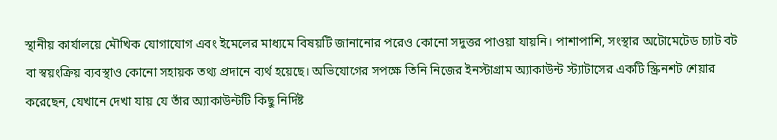স্থানীয় কার্যালয়ে মৌখিক যোগাযোগ এবং ইমেলের মাধ্যমে বিষয়টি জানানোর পরেও কোনো সদুত্তর পাওয়া যায়নি। পাশাপাশি, সংস্থার অটোমেটেড চ্যাট বট বা স্বয়ংক্রিয় ব্যবস্থাও কোনো সহায়ক তথ্য প্রদানে ব্যর্থ হয়েছে। অভিযোগের সপক্ষে তিনি নিজের ইনস্টাগ্রাম অ্যাকাউন্ট স্ট্যাটাসের একটি স্ক্রিনশট শেয়ার করেছেন, যেখানে দেখা যায় যে তাঁর অ্যাকাউন্টটি কিছু নির্দিষ্ট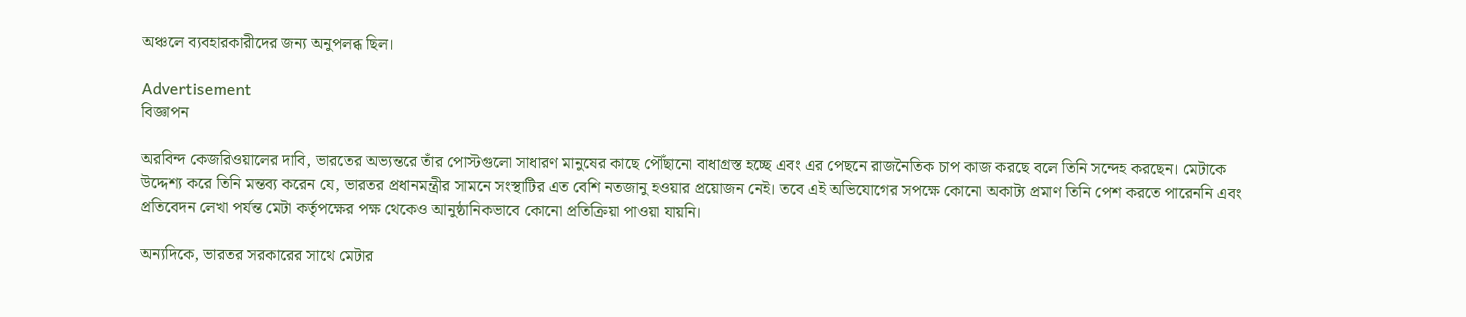অঞ্চলে ব্যবহারকারীদের জন্য অনুপলব্ধ ছিল।

Advertisement
বিজ্ঞাপন

অরবিন্দ কেজরিওয়ালের দাবি, ভারতের অভ্যন্তরে তাঁর পোস্টগুলো সাধারণ মানুষের কাছে পৌঁছানো বাধাগ্রস্ত হচ্ছে এবং এর পেছনে রাজনৈতিক চাপ কাজ করছে বলে তিনি সন্দেহ করছেন। মেটাকে উদ্দেশ্য করে তিনি মন্তব্য করেন যে, ভারতর প্রধানমন্ত্রীর সামনে সংস্থাটির এত বেশি নতজানু হওয়ার প্রয়োজন নেই। তবে এই অভিযোগের সপক্ষে কোনো অকাট্য প্রমাণ তিনি পেশ করতে পারেননি এবং প্রতিবেদন লেখা পর্যন্ত মেটা কর্তৃপক্ষের পক্ষ থেকেও আনুষ্ঠানিকভাবে কোনো প্রতিক্রিয়া পাওয়া যায়নি।

অন্যদিকে, ভারতর সরকারের সাথে মেটার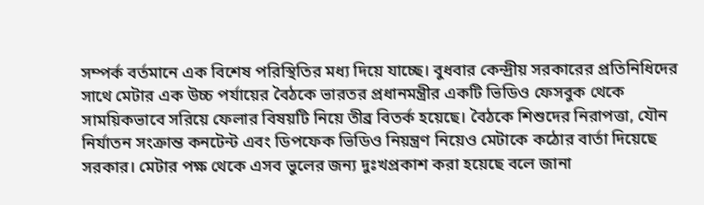সম্পর্ক বর্তমানে এক বিশেষ পরিস্থিতির মধ্য দিয়ে যাচ্ছে। বুধবার কেন্দ্রীয় সরকারের প্রতিনিধিদের সাথে মেটার এক উচ্চ পর্যায়ের বৈঠকে ভারতর প্রধানমন্ত্রীর একটি ভিডিও ফেসবুক থেকে সাময়িকভাবে সরিয়ে ফেলার বিষয়টি নিয়ে তীব্র বিতর্ক হয়েছে। বৈঠকে শিশুদের নিরাপত্তা, যৌন নির্যাতন সংক্রান্ত কনটেন্ট এবং ডিপফেক ভিডিও নিয়ন্ত্রণ নিয়েও মেটাকে কঠোর বার্তা দিয়েছে সরকার। মেটার পক্ষ থেকে এসব ভুলের জন্য দুঃখপ্রকাশ করা হয়েছে বলে জানা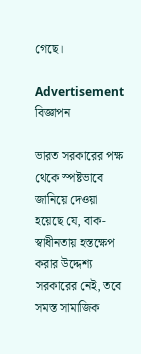গেছে।

Advertisement
বিজ্ঞাপন

ভারত সরকারের পক্ষ থেকে স্পষ্টভাবে জানিয়ে দেওয়া হয়েছে যে, বাক-স্বাধীনতায় হস্তক্ষেপ করার উদ্দেশ্য সরকারের নেই, তবে সমস্ত সামাজিক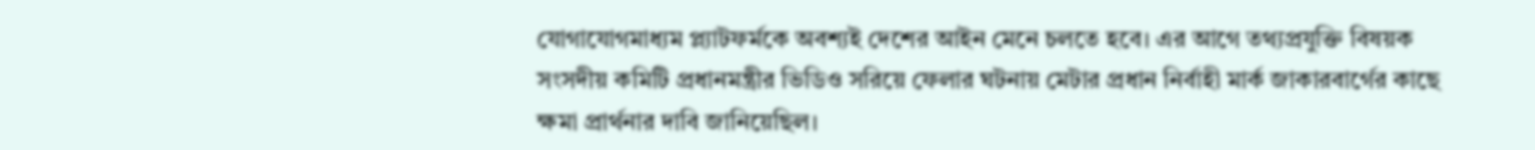যোগাযোগমাধ্যম প্ল্যাটফর্মকে অবশ্যই দেশের আইন মেনে চলতে হবে। এর আগে তথ্যপ্রযুক্তি বিষয়ক সংসদীয় কমিটি প্রধানমন্ত্রীর ভিডিও সরিয়ে ফেলার ঘটনায় মেটার প্রধান নির্বাহী মার্ক জাকারবার্গের কাছে ক্ষমা প্রার্থনার দাবি জানিয়েছিল।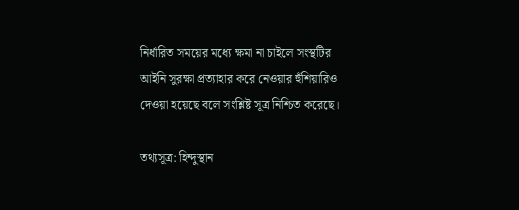নির্ধারিত সময়ের মধ্যে ক্ষমা না চাইলে সংস্থটির আইনি সুরক্ষা প্রত্যাহার করে নেওয়ার হুঁশিয়ারিও দেওয়া হয়েছে বলে সংশ্লিষ্ট সূত্র নিশ্চিত করেছে।

তথ্যসূত্র: হিন্দুস্থান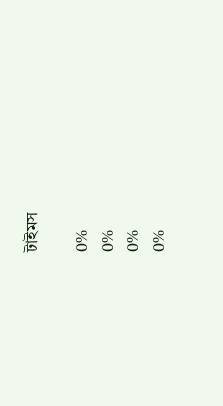টাইমস

0%
0%
0%
0%